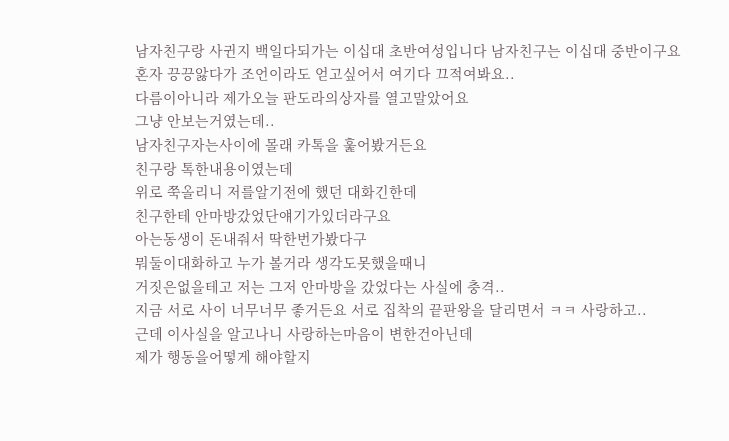남자친구랑 사귄지 백일다되가는 이십대 초반여성입니다 남자친구는 이십대 중반이구요
혼자 끙끙앓다가 조언이라도 얻고싶어서 여기다 끄적여봐요..
다름이아니라 제가오늘 판도라의상자를 열고말았어요
그냥 안보는거였는데..
남자친구자는사이에 몰래 카톡을 훑어봤거든요
친구랑 톡한내용이였는데
위로 쭉올리니 저를알기전에 했던 대화긴한데
친구한테 안마방갔었단얘기가있더라구요
아는동생이 돈내줘서 딱한번가봤다구
뭐둘이대화하고 누가 볼거라 생각도못했을때니
거짓은없을테고 저는 그저 안마방을 갔었다는 사실에 충격..
지금 서로 사이 너무너무 좋거든요 서로 집착의 끝판왕을 달리면서 ㅋㅋ 사랑하고..
근데 이사실을 알고나니 사랑하는마음이 변한건아닌데
제가 행동을어떻게 해야할지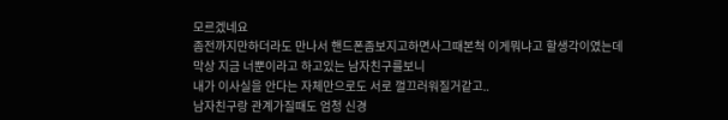모르겠네요
좀전까지만하더라도 만나서 핸드폰좀보지고하면사그때본척 이게뭐냐고 할생각이였는데
막상 지금 너뿐이라고 하고있는 남자친구를보니
내가 이사실을 안다는 자체만으로도 서로 껄끄러워질거같고..
남자친구랑 관계가질때도 엄청 신경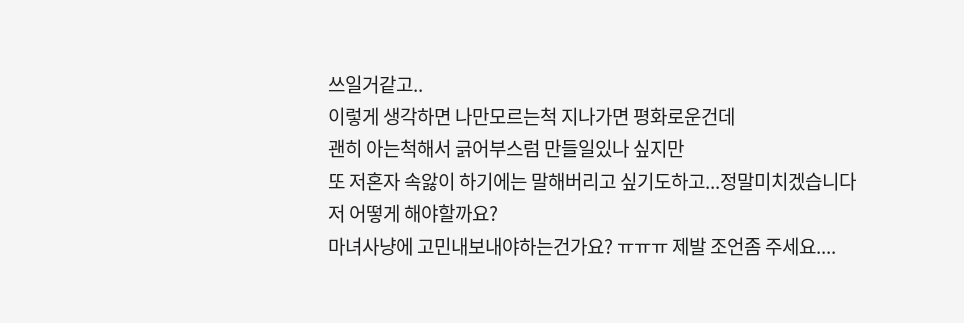쓰일거같고..
이렇게 생각하면 나만모르는척 지나가면 평화로운건데
괜히 아는척해서 긁어부스럼 만들일있나 싶지만
또 저혼자 속앓이 하기에는 말해버리고 싶기도하고...정말미치겠습니다
저 어떻게 해야할까요?
마녀사냥에 고민내보내야하는건가요? ㅠㅠㅠ 제발 조언좀 주세요....